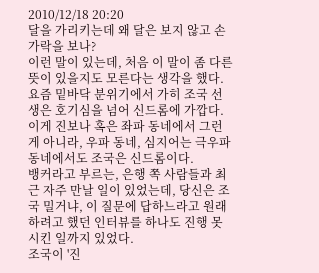2010/12/18 20:20
달을 가리키는데 왜 달은 보지 않고 손가락을 보나?
이런 말이 있는데, 처음 이 말이 좀 다른 뜻이 있을지도 모른다는 생각을 했다.
요즘 밑바닥 분위기에서 가히 조국 선생은 호기심을 넘어 신드롬에 가깝다.
이게 진보나 혹은 좌파 동네에서 그런 게 아니라, 우파 동네, 심지어는 극우파 동네에서도 조국은 신드롬이다.
뱅커라고 부르는, 은행 쪽 사람들과 최근 자주 만날 일이 있었는데, 당신은 조국 밀거냐, 이 질문에 답하느라고 원래 하려고 했던 인터뷰를 하나도 진행 못 시킨 일까지 있었다.
조국이 '진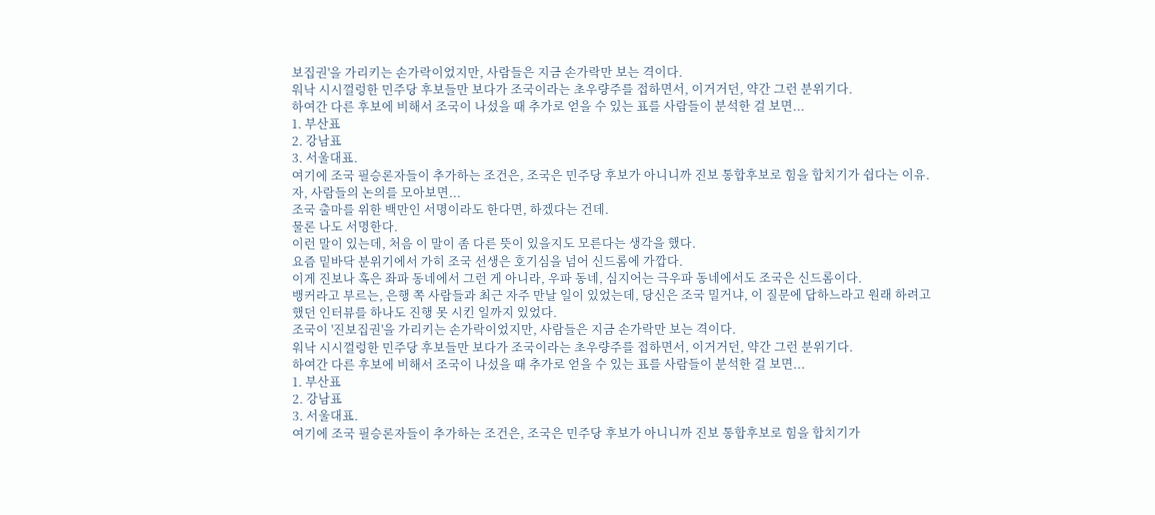보집권'을 가리키는 손가락이었지만, 사람들은 지금 손가락만 보는 격이다.
워낙 시시껄렁한 민주당 후보들만 보다가 조국이라는 초우량주를 접하면서, 이거거던, 약간 그런 분위기다.
하여간 다른 후보에 비해서 조국이 나섰을 때 추가로 얻을 수 있는 표를 사람들이 분석한 걸 보면...
1. 부산표
2. 강남표
3. 서울대표.
여기에 조국 필승론자들이 추가하는 조건은, 조국은 민주당 후보가 아니니까 진보 통합후보로 힘을 합치기가 쉽다는 이유.
자, 사람들의 논의를 모아보면...
조국 출마를 위한 백만인 서명이라도 한다면, 하겠다는 건데.
물론 나도 서명한다.
이런 말이 있는데, 처음 이 말이 좀 다른 뜻이 있을지도 모른다는 생각을 했다.
요즘 밑바닥 분위기에서 가히 조국 선생은 호기심을 넘어 신드롬에 가깝다.
이게 진보나 혹은 좌파 동네에서 그런 게 아니라, 우파 동네, 심지어는 극우파 동네에서도 조국은 신드롬이다.
뱅커라고 부르는, 은행 쪽 사람들과 최근 자주 만날 일이 있었는데, 당신은 조국 밀거냐, 이 질문에 답하느라고 원래 하려고 했던 인터뷰를 하나도 진행 못 시킨 일까지 있었다.
조국이 '진보집권'을 가리키는 손가락이었지만, 사람들은 지금 손가락만 보는 격이다.
워낙 시시껄렁한 민주당 후보들만 보다가 조국이라는 초우량주를 접하면서, 이거거던, 약간 그런 분위기다.
하여간 다른 후보에 비해서 조국이 나섰을 때 추가로 얻을 수 있는 표를 사람들이 분석한 걸 보면...
1. 부산표
2. 강남표
3. 서울대표.
여기에 조국 필승론자들이 추가하는 조건은, 조국은 민주당 후보가 아니니까 진보 통합후보로 힘을 합치기가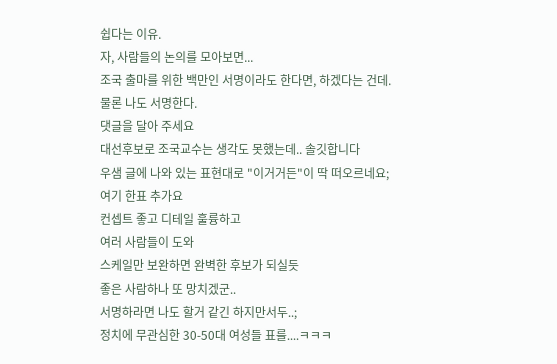쉽다는 이유.
자, 사람들의 논의를 모아보면...
조국 출마를 위한 백만인 서명이라도 한다면, 하겠다는 건데.
물론 나도 서명한다.
댓글을 달아 주세요
대선후보로 조국교수는 생각도 못했는데.. 솔깃합니다
우샘 글에 나와 있는 표현대로 "이거거든"이 딱 떠오르네요;
여기 한표 추가요
컨셉트 좋고 디테일 훌륭하고
여러 사람들이 도와
스케일만 보완하면 완벽한 후보가 되실듯
좋은 사람하나 또 망치겠군..
서명하라면 나도 할거 같긴 하지만서두..;
정치에 무관심한 30-50대 여성들 표를....ㅋㅋㅋ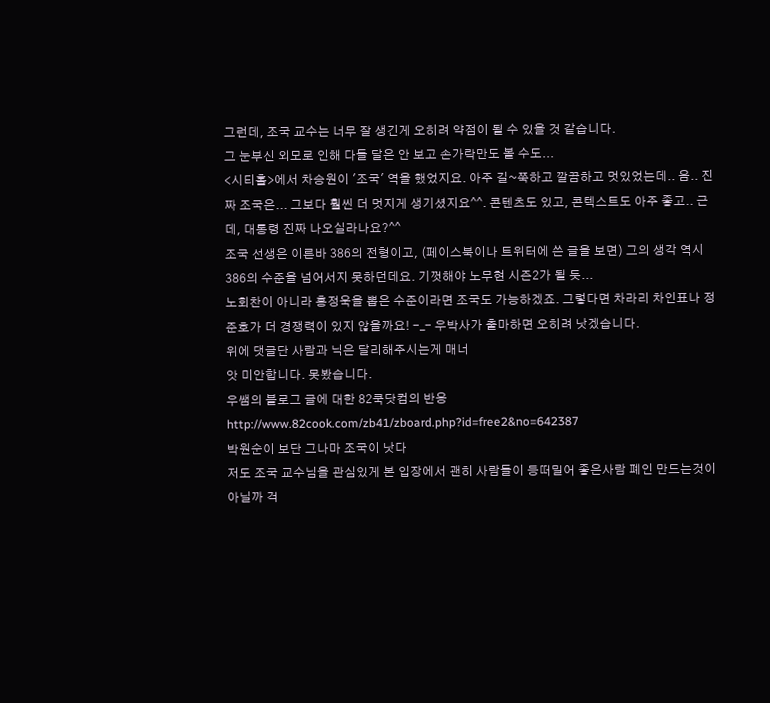그런데, 조국 교수는 너무 잘 생긴게 오히려 약점이 될 수 있을 것 같습니다.
그 눈부신 외모로 인해 다들 달은 안 보고 손가락만도 볼 수도...
<시티홀>에서 차승원이 '조국' 역을 했었지요. 아주 길~쭉하고 깔끔하고 멋있었는데.. 음.. 진짜 조국은... 그보다 훨씬 더 멋지게 생기셨지요^^. 콘텐츠도 있고, 콘텍스트도 아주 좋고.. 근데, 대통령 진짜 나오실라나요?^^
조국 선생은 이른바 386의 전형이고, (페이스북이나 트위터에 쓴 글을 보면) 그의 생각 역시 386의 수준을 넘어서지 못하던데요. 기껏해야 노무현 시즌2가 될 듯...
노회찬이 아니라 홍정욱을 뽑은 수준이라면 조국도 가능하겠죠. 그렇다면 차라리 차인표나 정준호가 더 경쟁력이 있지 않을까요! -_- 우박사가 출마하면 오히려 낫겠습니다.
위에 댓글단 사람과 닉은 달리해주시는게 매너
앗 미안합니다. 못봤습니다.
우쌤의 블로그 글에 대한 82쿡닷컴의 반응
http://www.82cook.com/zb41/zboard.php?id=free2&no=642387
박원순이 보단 그나마 조국이 낫다
저도 조국 교수님을 관심있게 본 입장에서 괜히 사람들이 등떠밀어 좋은사람 폐인 만드는것이 아닐까 걱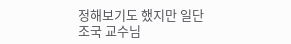정해보기도 했지만 일단 조국 교수님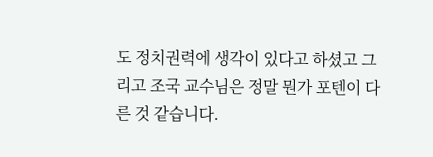도 정치권력에 생각이 있다고 하셨고 그리고 조국 교수님은 정말 뭔가 포텐이 다른 것 같습니다.